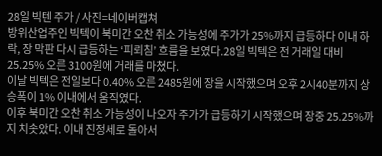28일 빅텐 주가 / 사진=네이버캡쳐
방위산업주인 빅텍이 북미간 오찬 취소 가능성에 주가가 25%까지 급등하다 이내 하락, 장 막판 다시 급등하는 ‘피뢰침’ 흐름을 보였다.28일 빅텍은 전 거래일 대비 25.25% 오른 3100원에 거래를 마쳤다.
이날 빅텍은 전일보다 0.40% 오른 2485원에 장을 시작했으며 오후 2시40분까지 상승폭이 1% 이내에서 움직였다.
이후 북미간 오찬 취소 가능성이 나오자 주가가 급등하기 시작했으며 장중 25.25%까지 치솟았다. 이내 진정세로 돌아서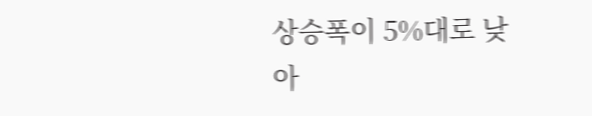상승폭이 5%대로 낮아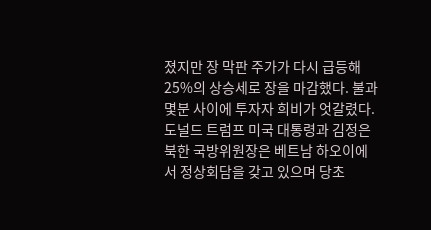졌지만 장 막판 주가가 다시 급등해 25%의 상승세로 장을 마감했다. 불과 몇분 사이에 투자자 희비가 엇갈렸다.
도널드 트럼프 미국 대통령과 김정은 북한 국방위원장은 베트남 하오이에서 정상회담을 갖고 있으며 당초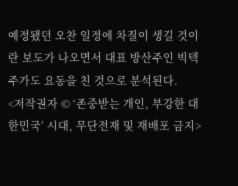예정됐던 오찬 일정에 차질이 생길 것이란 보도가 나오면서 대표 방산주인 빅텍 주가도 요동을 친 것으로 분석된다.
<저작권자 © ‘존중받는 개인, 부강한 대한민국’ 시대, 무단전재 및 재배포 금지>